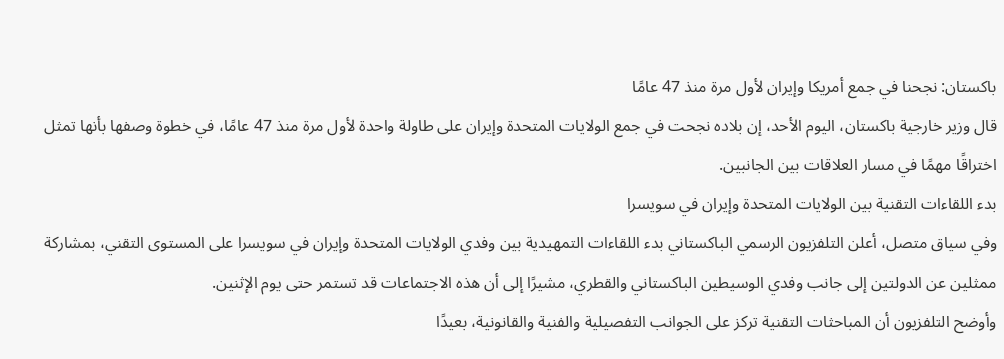باكستان: نجحنا في جمع أمريكا وإيران لأول مرة منذ 47 عامًا
قال وزير خارجية باكستان، اليوم الأحد، إن بلاده نجحت في جمع الولايات المتحدة وإيران على طاولة واحدة لأول مرة منذ 47 عامًا، في خطوة وصفها بأنها تمثل اختراقًا مهمًا في مسار العلاقات بين الجانبين.
بدء اللقاءات التقنية بين الولايات المتحدة وإيران في سويسرا
وفي سياق متصل، أعلن التلفزيون الرسمي الباكستاني بدء اللقاءات التمهيدية بين وفدي الولايات المتحدة وإيران في سويسرا على المستوى التقني، بمشاركة ممثلين عن الدولتين إلى جانب وفدي الوسيطين الباكستاني والقطري، مشيرًا إلى أن هذه الاجتماعات قد تستمر حتى يوم الإثنين.
وأوضح التلفزيون أن المباحثات التقنية تركز على الجوانب التفصيلية والفنية والقانونية، بعيدًا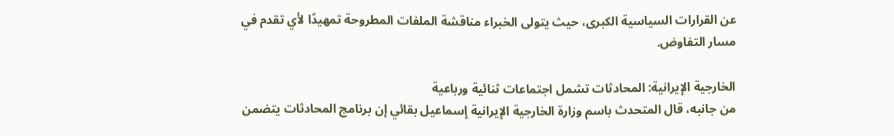عن القرارات السياسية الكبرى، حيث يتولى الخبراء مناقشة الملفات المطروحة تمهيدًا لأي تقدم في مسار التفاوض.

الخارجية الإيرانية: المحادثات تشمل اجتماعات ثنائية ورباعية
من جانبه، قال المتحدث باسم وزارة الخارجية الإيرانية إسماعيل بقائي إن برنامج المحادثات يتضمن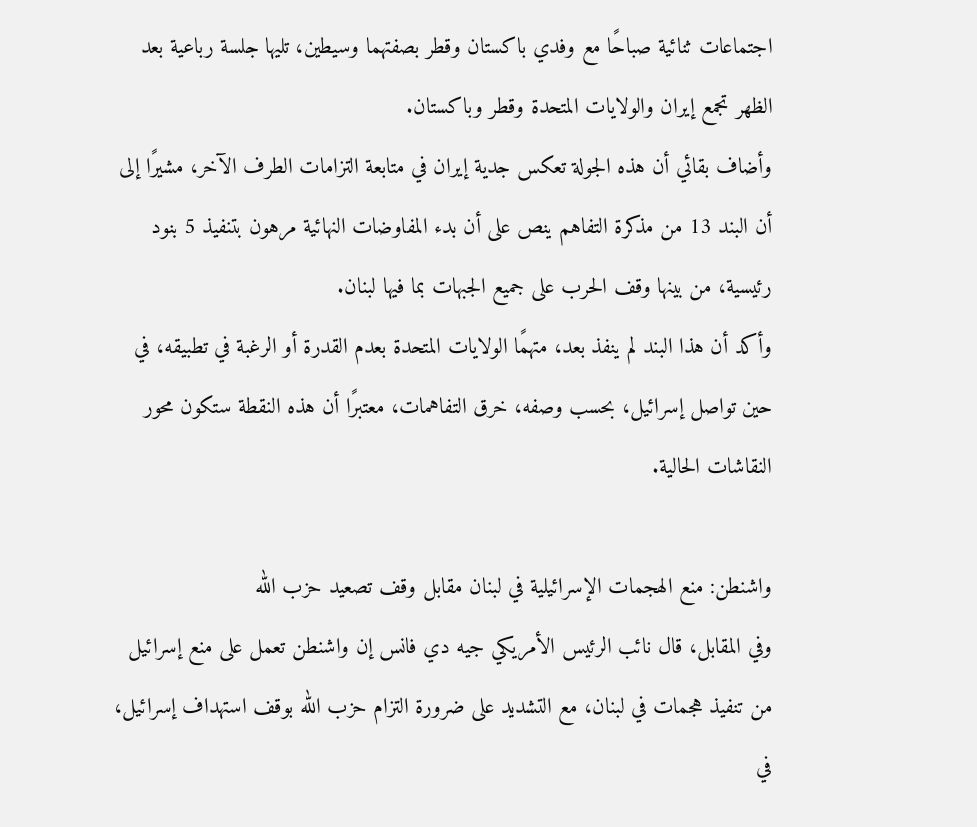اجتماعات ثنائية صباحًا مع وفدي باكستان وقطر بصفتهما وسيطين، تليها جلسة رباعية بعد الظهر تجمع إيران والولايات المتحدة وقطر وباكستان.
وأضاف بقائي أن هذه الجولة تعكس جدية إيران في متابعة التزامات الطرف الآخر، مشيرًا إلى أن البند 13 من مذكرة التفاهم ينص على أن بدء المفاوضات النهائية مرهون بتنفيذ 5 بنود رئيسية، من بينها وقف الحرب على جميع الجبهات بما فيها لبنان.
وأكد أن هذا البند لم ينفذ بعد، متهمًا الولايات المتحدة بعدم القدرة أو الرغبة في تطبيقه، في حين تواصل إسرائيل، بحسب وصفه، خرق التفاهمات، معتبرًا أن هذه النقطة ستكون محور النقاشات الحالية.

واشنطن: منع الهجمات الإسرائيلية في لبنان مقابل وقف تصعيد حزب الله
وفي المقابل، قال نائب الرئيس الأمريكي جيه دي فانس إن واشنطن تعمل على منع إسرائيل من تنفيذ هجمات في لبنان، مع التشديد على ضرورة التزام حزب الله بوقف استهداف إسرائيل، في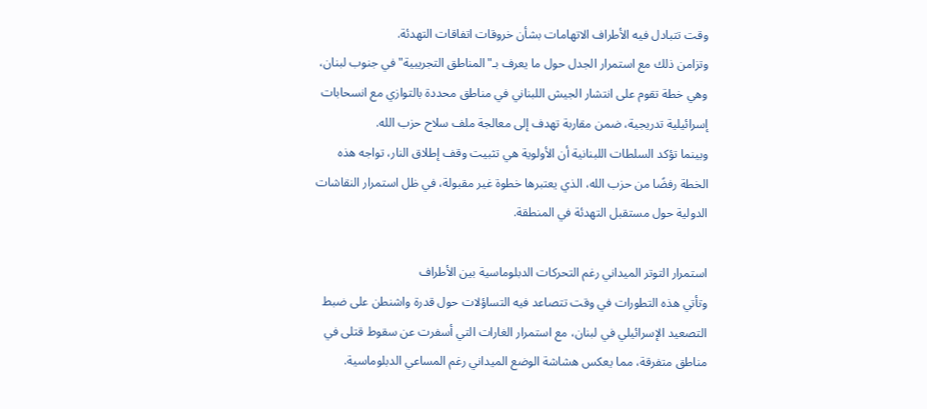وقت تتبادل فيه الأطراف الاتهامات بشأن خروقات اتفاقات التهدئة.
وتزامن ذلك مع استمرار الجدل حول ما يعرف بـ"المناطق التجريبية" في جنوب لبنان، وهي خطة تقوم على انتشار الجيش اللبناني في مناطق محددة بالتوازي مع انسحابات إسرائيلية تدريجية، ضمن مقاربة تهدف إلى معالجة ملف سلاح حزب الله.
وبينما تؤكد السلطات اللبنانية أن الأولوية هي تثبيت وقف إطلاق النار، تواجه هذه الخطة رفضًا من حزب الله، الذي يعتبرها خطوة غير مقبولة، في ظل استمرار النقاشات الدولية حول مستقبل التهدئة في المنطقة.

استمرار التوتر الميداني رغم التحركات الدبلوماسية بين الأطراف
وتأتي هذه التطورات في وقت تتصاعد فيه التساؤلات حول قدرة واشنطن على ضبط التصعيد الإسرائيلي في لبنان، مع استمرار الغارات التي أسفرت عن سقوط قتلى في مناطق متفرقة، مما يعكس هشاشة الوضع الميداني رغم المساعي الدبلوماسية.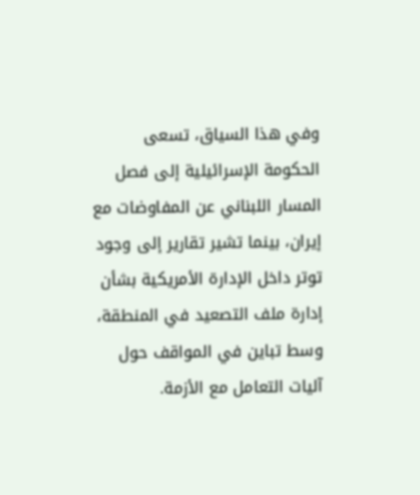وفي هذا السياق، تسعى الحكومة الإسرائيلية إلى فصل المسار اللبناني عن المفاوضات مع إيران، بينما تشير تقارير إلى وجود توتر داخل الإدارة الأمريكية بشأن إدارة ملف التصعيد في المنطقة، وسط تباين في المواقف حول آليات التعامل مع الأزمة.